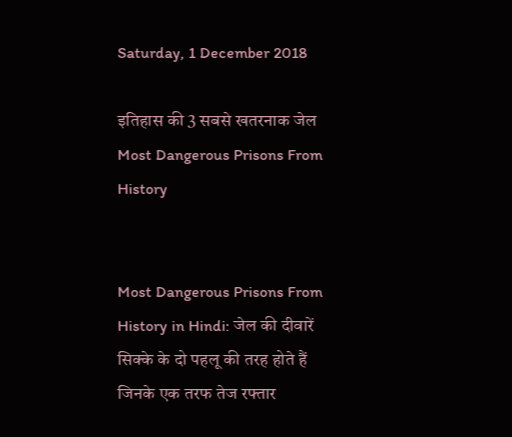Saturday, 1 December 2018

इतिहास की 3 सबसे खतरनाक जेल Most Dangerous Prisons From History


Most Dangerous Prisons From History in Hindi: जेल की दीवारें सिक्के के दो पहलू की तरह होते हैं जिनके एक तरफ तेज रफ्तार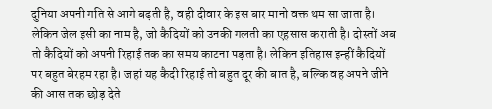दुनिया अपनी गति से आगे बढ़ती है, वही दीवार के इस बार मानो वक्त थम सा जाता है। लेकिन जेल इसी का नाम है, जो कैदियों को उनकी गलती का एहसास कराती है। दोस्तों अब तो कैदियों को अपनी रिहाई तक का समय काटना पड़ता है। लेकिन इतिहास इन्हीं कैदियों पर बहुत बेरहम रहा है। जहां यह कैदी रिहाई तो बहुत दूर की बात है, बल्कि वह अपने जीने की आस तक छोड़ देते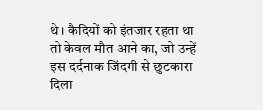थे। कैदियों को इंतजार रहता था तो केवल मौत आने का, जो उन्हें इस दर्दनाक जिंदगी से छुटकारा दिला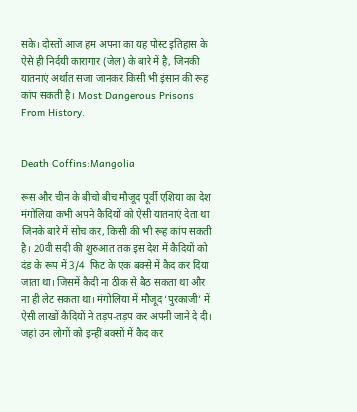सके। दोस्तों आज हम अपना का यह पोस्ट इतिहास के ऐसे ही निर्दयी कारागार (जेल) के बारे में है, जिनकी यातनाएं अर्थात सजा जानकर किसी भी इंसान की रूह कांप सकती है। Most Dangerous Prisons From History.


Death Coffins:Mangolia

रूस और चीन के बीचो बीच मौजूद पूर्वी एशिया का देश मंगोलिया कभी अपने कैदियों को ऐसी यातनाएं देता था जिनके बारे में सोच कर, किसी की भी रूह कांप सकती है। 20वी सदी की शुरुआत तक इस देश में कैदियों को दंड के रूप में 3/4  फिट के एक बक्से में कैद कर दिया जाता था। जिसमें कैदी ना ठीक से बैठ सकता था और ना ही लेट सकता था। मंगोलिया में मौजूद ‘पुरकाजी’ में ऐसी लाखों कैदियों ने तड़प-तड़प कर अपनी जाने दे दी। जहां उन लोगों को इन्हीं बक्सों में कैद कर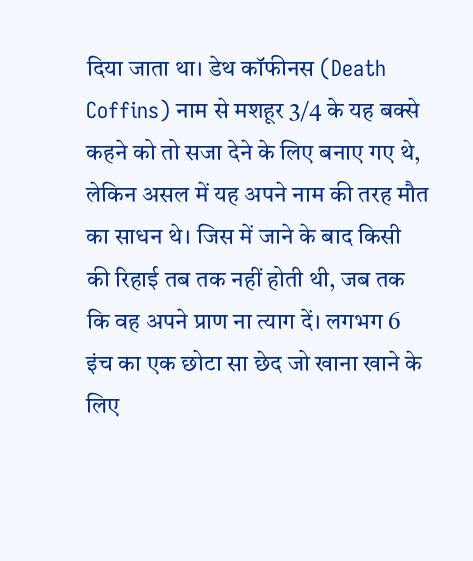दिया जाता था। डेथ कॉफीनस (Death Coffins) नाम से मशहूर 3/4 के यह बक्से कहने को तो सजा देने के लिए बनाए गए थे, लेकिन असल में यह अपने नाम की तरह मौत का साधन थे। जिस में जाने के बाद किसी की रिहाई तब तक नहीं होती थी, जब तक कि वह अपने प्राण ना त्याग दें। लगभग 6 इंच का एक छोटा सा छेद जो खाना खाने के लिए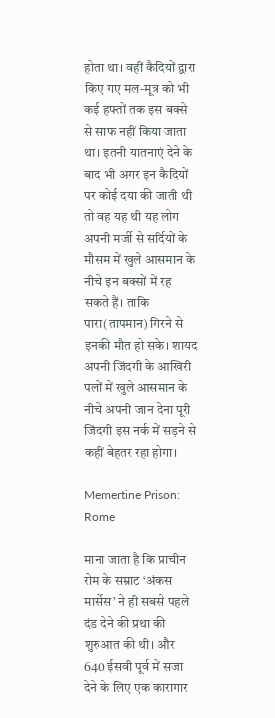होता था। वहीं कैदियों द्वारा किए गए मल-मूत्र को भी कई हफ्तों तक इस बक्से से साफ नहीं किया जाता था। इतनी यातनाएं देने के बाद भी अगर इन कैदियों पर कोई दया की जाती थी तो वह यह थी यह लोग अपनी मर्जी से सर्दियों के मौसम में खुले आसमान के नीचे इन बक्सों में रह सकते हैं। ताकि पारा(तापमान) गिरने से इनकी मौत हो सके। शायद अपनी जिंदगी के आखिरी पलों में खुले आसमान के नीचे अपनी जान देना पूरी जिंदगी इस नर्क में सड़ने से कहीं बेहतर रहा होगा।

Memertine Prison: Rome

माना जाता है कि प्राचीन रोम के सम्राट ‘अंकस मार्सेस’ ने ही सबसे पहले दंड देने की प्रथा की शुरुआत की थी। और 640 ईसवी पूर्व में सजा देने के लिए एक कारागार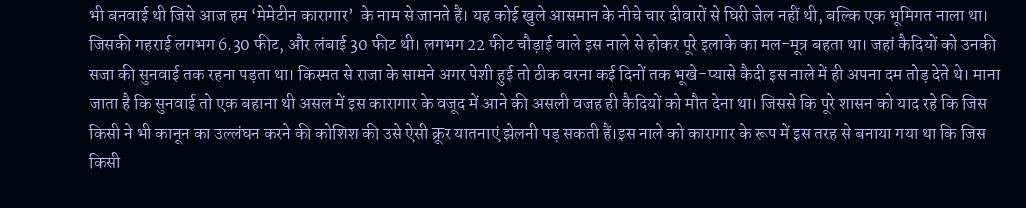भी बनवाई थी जिसे आज हम ‘मेमेटीन कारागार’  के नाम से जानते हैं। यह कोई खुले आसमान के नीचे चार दीवारों से घिरी जेल नहीं थी, बल्कि एक भूमिगत नाला था। जिसकी गहराई लगभग 6.30 फीट, और लंबाई 30 फीट थी। लगभग 22 फीट चौड़ाई वाले इस नाले से होकर पूरे इलाके का मल-मूत्र बहता था। जहां कैदियों को उनकी सजा की सुनवाई तक रहना पड़ता था। किस्मत से राजा के सामने अगर पेशी हुई तो ठीक वरना कई दिनों तक भूखे-प्यासे कैदी इस नाले में ही अपना दम तोड़ देते थे। माना जाता है कि सुनवाई तो एक बहाना थी असल में इस कारागार के वजूद में आने की असली वजह ही कैदियों को मौत देना था। जिससे कि पूरे शासन को याद रहे कि जिस किसी ने भी कानून का उल्लंघन करने की कोशिश की उसे ऐसी क्रूर यातनाएं झेलनी पड़ सकती हैं।इस नाले को कारागार के रूप में इस तरह से बनाया गया था कि जिस किसी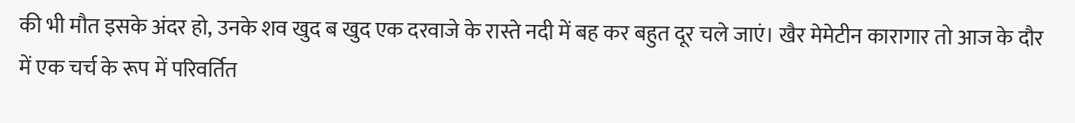की भी मौत इसके अंदर हो, उनके शव खुद ब खुद एक दरवाजे के रास्ते नदी में बह कर बहुत दूर चले जाएं। खैर मेमेटीन कारागार तो आज के दौर में एक चर्च के रूप में परिवर्तित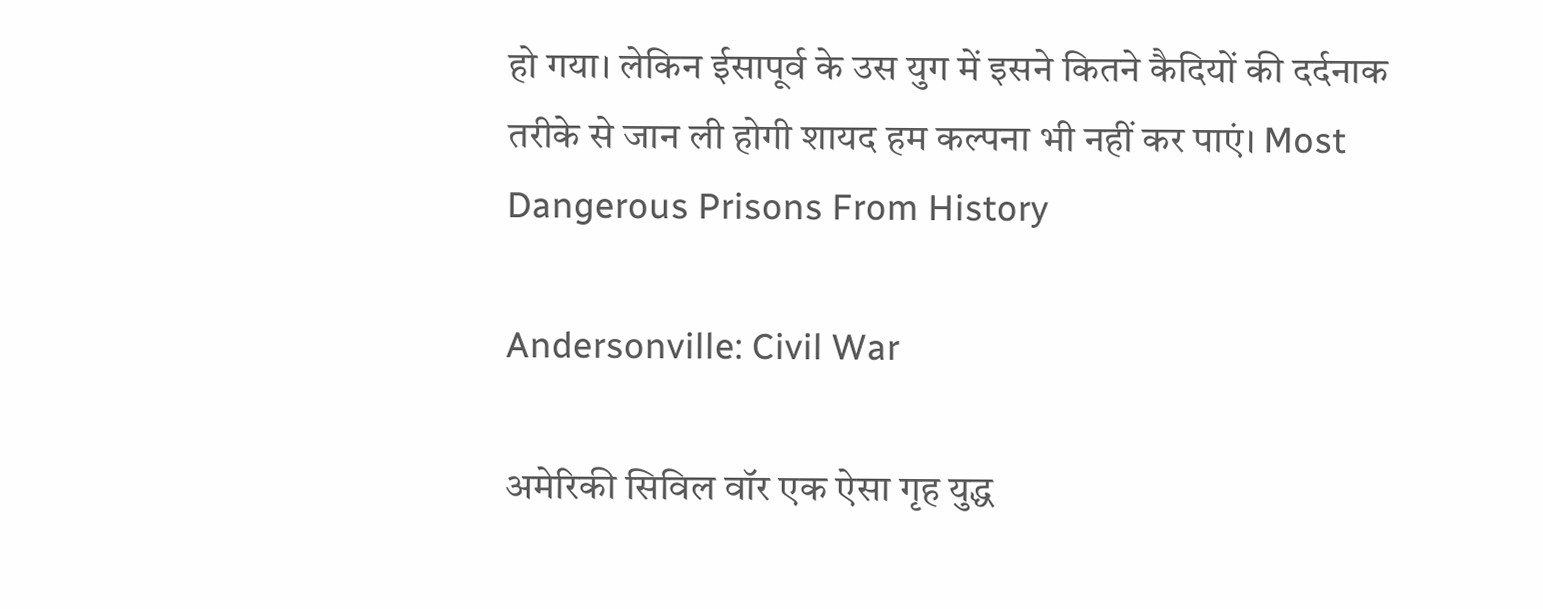हो गया। लेकिन ईसापूर्व के उस युग में इसने कितने कैदियों की दर्दनाक तरीके से जान ली होगी शायद हम कल्पना भी नहीं कर पाएं। Most Dangerous Prisons From History

Andersonville: Civil War

अमेरिकी सिविल वॉर एक ऐसा गृह युद्ध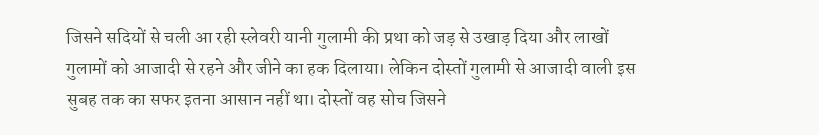जिसने सदियों से चली आ रही स्लेवरी यानी गुलामी की प्रथा को जड़ से उखाड़ दिया और लाखों गुलामों को आजादी से रहने और जीने का हक दिलाया। लेकिन दोस्तों गुलामी से आजादी वाली इस सुबह तक का सफर इतना आसान नहीं था। दोस्तों वह सोच जिसने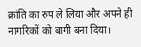क्रांति का रुप ले लिया और अपने ही नागरिकों को बागी बना दिया।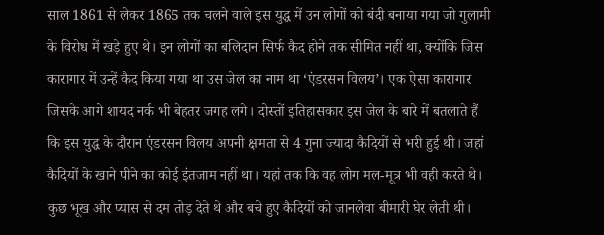साल 1861 से लेकर 1865 तक चलने वाले इस युद्ध में उन लोगों को बंदी बनाया गया जो गुलामी के विरोध में खड़े हुए थे। इन लोगों का बलिदान सिर्फ कैद होने तक सीमित नहीं था, क्योंकि जिस कारागार में उन्हें कैद किया गया था उस जेल का नाम था ‘एंडरसन विलय’। एक ऐसा कारागार जिसके आगे शायद नर्क भी बेहतर जगह लगे। दोस्तों इतिहासकार इस जेल के बारे में बतलाते हैं कि इस युद्ध के दौरान एंडरसन विलय अपनी क्षमता से 4 गुना ज्यादा कैदियों से भरी हुई थी। जहां कैदियों के खाने पीने का कोई इंतजाम नहीं था। यहां तक कि वह लोग मल-मूत्र भी वही करते थे। कुछ भूख और प्यास से दम तोड़ देते थे और बचे हुए कैदियों को जानलेवा बीमारी घेर लेती थी।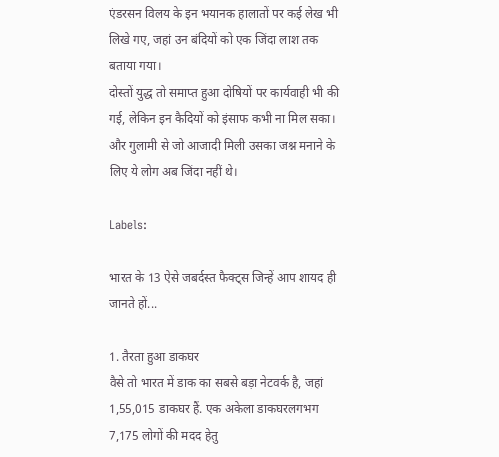एंडरसन विलय के इन भयानक हालातों पर कई लेख भी लिखे गए, जहां उन बंदियों को एक जिंदा लाश तक बताया गया।
दोस्तों युद्ध तो समाप्त हुआ दोषियों पर कार्यवाही भी की गई, लेकिन इन कैदियों को इंसाफ कभी ना मिल सका। और गुलामी से जो आजादी मिली उसका जश्न मनाने के लिए ये लोग अब जिंदा नहीं थे।

Labels:

भारत के 13 ऐसे जबर्दस्त फैक्ट्स जिन्हें आप शायद ही जानते हों...

1. तैरता हुआ डाकघर
वैसे तो भारत में डाक का सबसे बड़ा नेटवर्क है, जहां 1,55,015 डाकघर हैं. एक अकेला डाकघरलगभग 7,175 लोगों की मदद हेतु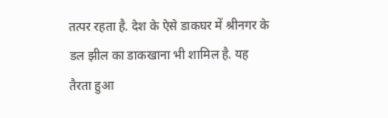तत्पर रहता है. देश के ऐसे डाकघर में श्रीनगर के डल झील का डाकखाना भी शामिल है. यह तैरता हुआ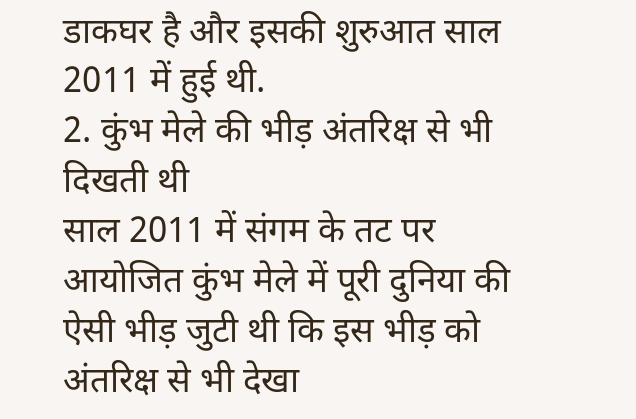डाकघर है और इसकी शुरुआत साल 2011 में हुई थी.
2. कुंभ मेले की भीड़ अंतरिक्ष से भी दिखती थी
साल 2011 में संगम के तट पर आयोजित कुंभ मेले में पूरी दुनिया की ऐसी भीड़ जुटी थी कि इस भीड़ को
अंतरिक्ष से भी देखा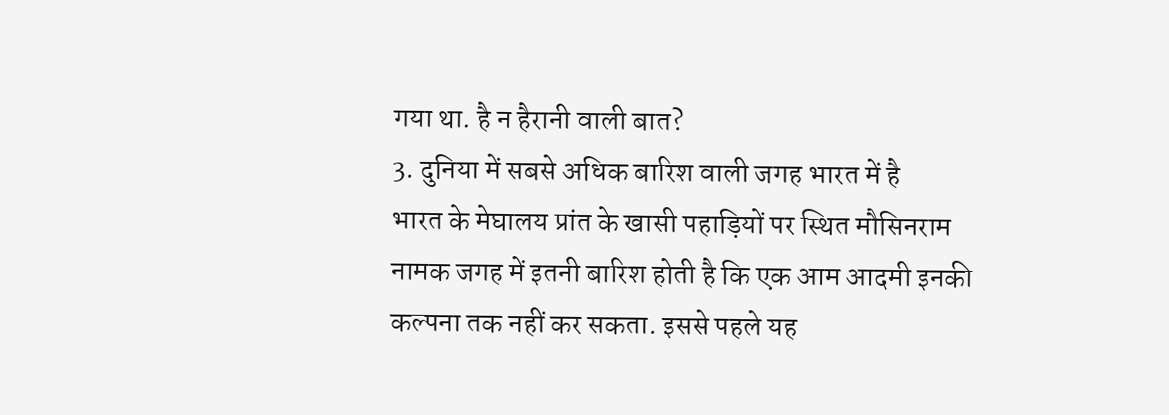गया था. है न हैरानी वाली बात?
3. दुनिया में सबसे अधिक बारिश वाली जगह भारत में है
भारत के मेघालय प्रांत के खासी पहाड़ियों पर स्थित मौसिनराम नामक जगह में इतनी बारिश होती है कि एक आम आदमी इनकी कल्पना तक नहीं कर सकता. इससे पहले यह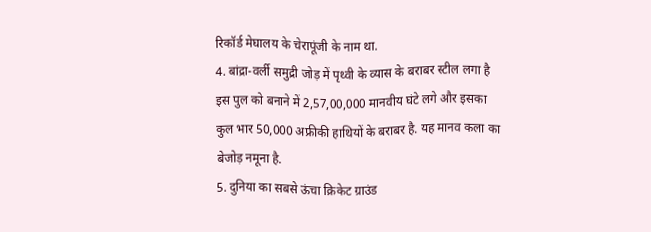रिकॉर्ड मेघालय के चेरापूंजी के नाम था.
4. बांद्रा-वर्ली समुद्री जोड़ में पृथ्वी के व्यास के बराबर स्टील लगा है
इस पुल को बनाने में 2,57,00,000 मानवीय घंटे लगे और इसका कुल भार 50,000 अफ्रीकी हाथियों के बराबर है. यह मानव कला का बेजोड़ नमूना है.
5. दुनिया का सबसे ऊंचा क्रिकेट ग्राउंड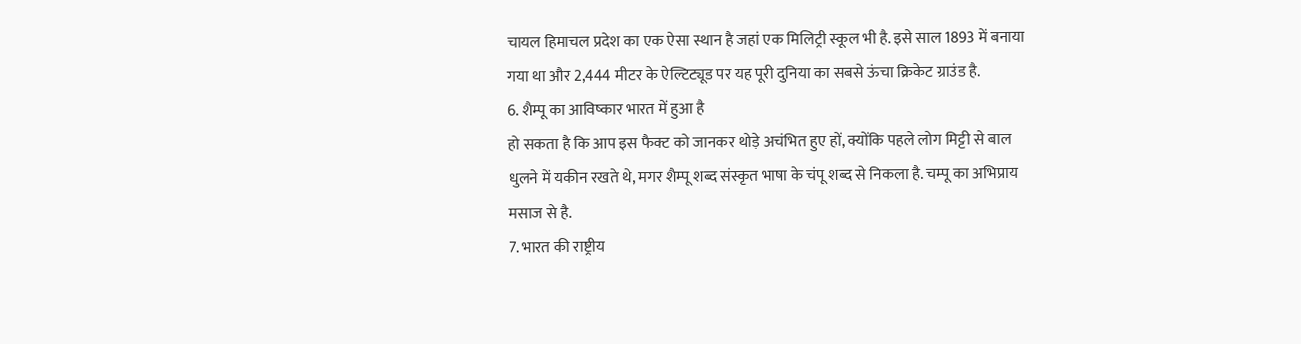चायल हिमाचल प्रदेश का एक ऐसा स्थान है जहां एक मिलिट्री स्कूल भी है. इसे साल 1893 में बनाया गया था और 2,444 मीटर के ऐल्टिट्यूड पर यह पूरी दुनिया का सबसे ऊंचा क्रिकेट ग्राउंड है.
6. शैम्पू का आविष्कार भारत में हुआ है
हो सकता है कि आप इस फैक्ट को जानकर थोड़े अचंभित हुए हों, क्योंकि पहले लोग मिट्टी से बाल धुलने में यकीन रखते थे, मगर शैम्पू शब्द संस्कृत भाषा के चंपू शब्द से निकला है. चम्पू का अभिप्राय मसाज से है.
7. भारत की राष्ट्रीय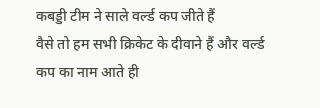कबड्डी टीम ने साले वर्ल्ड कप जीते हैं
वैसे तो हम सभी क्रिकेट के दीवाने हैं और वर्ल्ड कप का नाम आते ही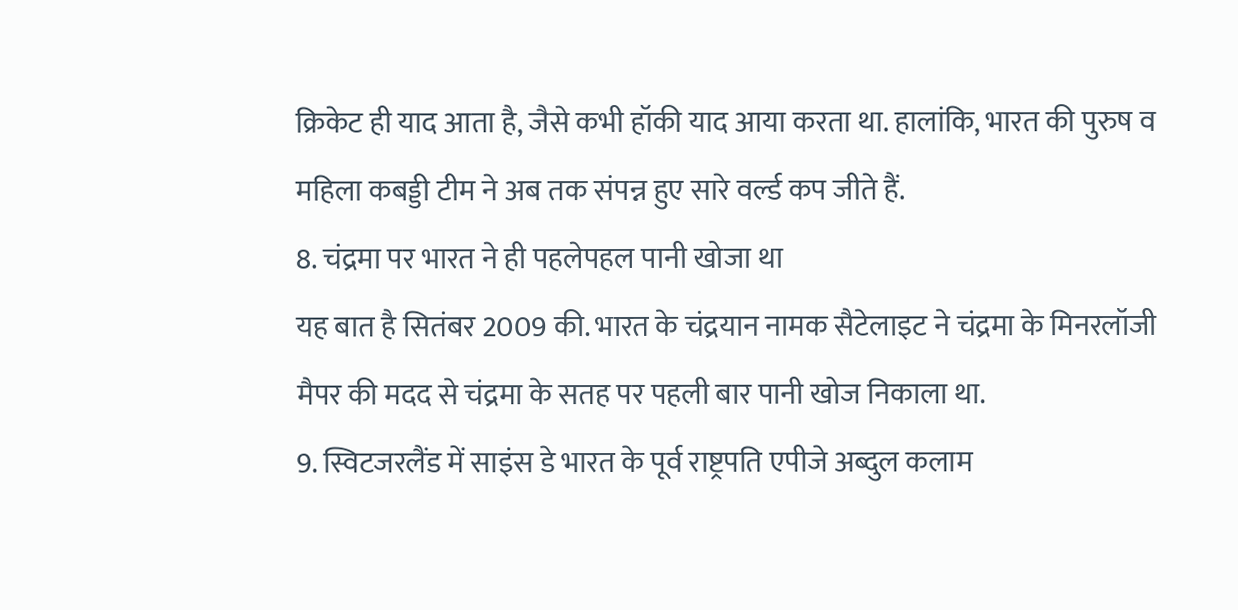क्रिकेट ही याद आता है, जैसे कभी हॉकी याद आया करता था. हालांकि, भारत की पुरुष व महिला कबड्डी टीम ने अब तक संपन्न हुए सारे वर्ल्ड कप जीते हैं.
8. चंद्रमा पर भारत ने ही पहलेपहल पानी खोजा था
यह बात है सितंबर 2009 की. भारत के चंद्रयान नामक सैटेलाइट ने चंद्रमा के मिनरलॉजी मैपर की मदद से चंद्रमा के सतह पर पहली बार पानी खोज निकाला था.
9. स्विटजरलैंड में साइंस डे भारत के पूर्व राष्ट्रपति एपीजे अब्दुल कलाम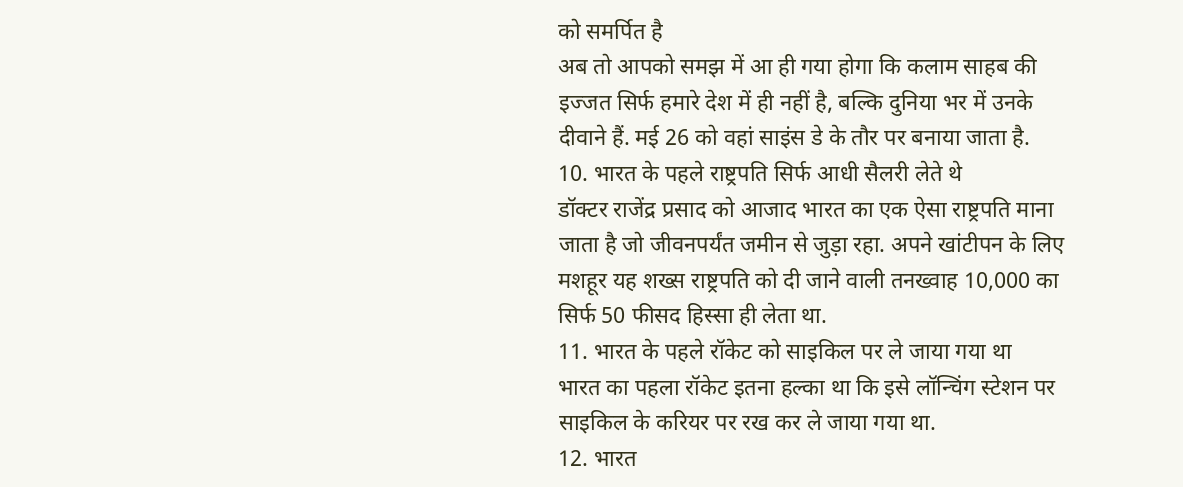को समर्पित है
अब तो आपको समझ में आ ही गया होगा कि कलाम साहब की इज्जत सिर्फ हमारे देश में ही नहीं है, बल्कि दुनिया भर में उनके दीवाने हैं. मई 26 को वहां साइंस डे के तौर पर बनाया जाता है.
10. भारत के पहले राष्ट्रपति सिर्फ आधी सैलरी लेते थे
डॉक्टर राजेंद्र प्रसाद को आजाद भारत का एक ऐसा राष्ट्रपति माना जाता है जो जीवनपर्यंत जमीन से जुड़ा रहा. अपने खांटीपन के लिए मशहूर यह शख्स राष्ट्रपति को दी जाने वाली तनख्वाह 10,000 का सिर्फ 50 फीसद हिस्सा ही लेता था.
11. भारत के पहले रॉकेट को साइकिल पर ले जाया गया था
भारत का पहला रॉकेट इतना हल्का था कि इसे लॉन्चिंग स्टेशन पर साइकिल के करियर पर रख कर ले जाया गया था.
12. भारत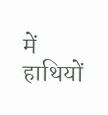में हाथियों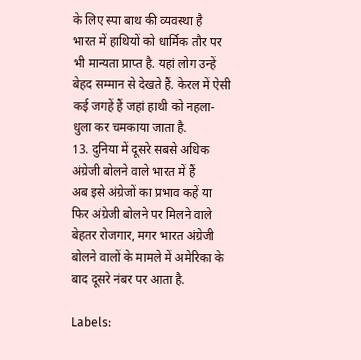के लिए स्पा बाथ की व्यवस्था है
भारत में हाथियों को धार्मिक तौर पर भी मान्यता प्राप्त है. यहां लोग उन्हें बेहद सम्मान से देखते हैं. केरल में ऐसी कई जगहें हैं जहां हाथी को नहला-धुला कर चमकाया जाता है.
13. दुनिया में दूसरे सबसे अधिक अंग्रेजी बोलने वाले भारत में हैं
अब इसे अंग्रेजों का प्रभाव कहें या फिर अंग्रेजी बोलने पर मिलने वाले बेहतर रोजगार, मगर भारत अंग्रेजी बोलने वालों के मामले में अमेरिका के बाद दूसरे नंबर पर आता है.

Labels: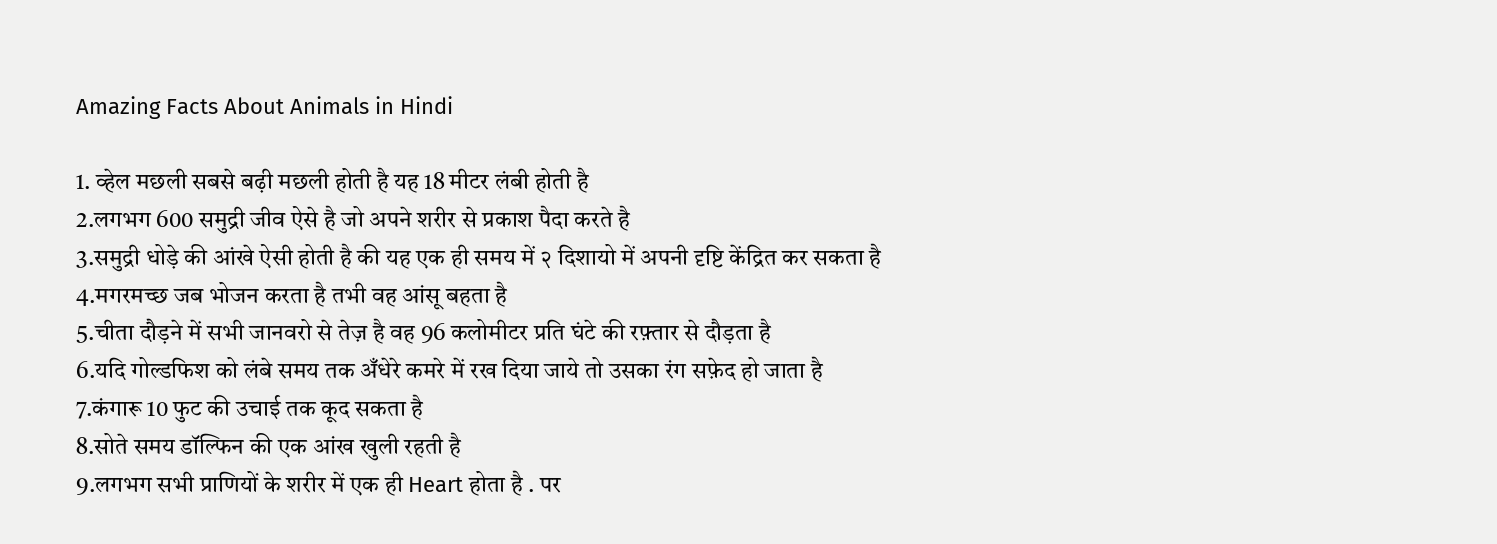Amazing Facts About Animals in Hindi

1. व्हेल मछली सबसे बढ़ी मछली होती है यह 18 मीटर लंबी होती है
2.लगभग 600 समुद्री जीव ऐसे है जो अपने शरीर से प्रकाश पैदा करते है
3.समुद्री धोड़े की आंखे ऐसी होती है की यह एक ही समय में २ दिशायो में अपनी दृष्टि केंद्रित कर सकता है
4.मगरमच्छ जब भोजन करता है तभी वह आंसू बहता है
5.चीता दौड़ने में सभी जानवरो से तेज़ है वह 96 कलोमीटर प्रति घंटे की रफ़्तार से दौड़ता है
6.यदि गोल्डफिश को लंबे समय तक अँधेरे कमरे में रख दिया जाये तो उसका रंग सफ़ेद हो जाता है
7.कंगारू 10 फुट की उचाई तक कूद सकता है
8.सोते समय डॉल्फिन की एक आंख खुली रहती है
9.लगभग सभी प्राणियों के शरीर में एक ही Heart होता है . पर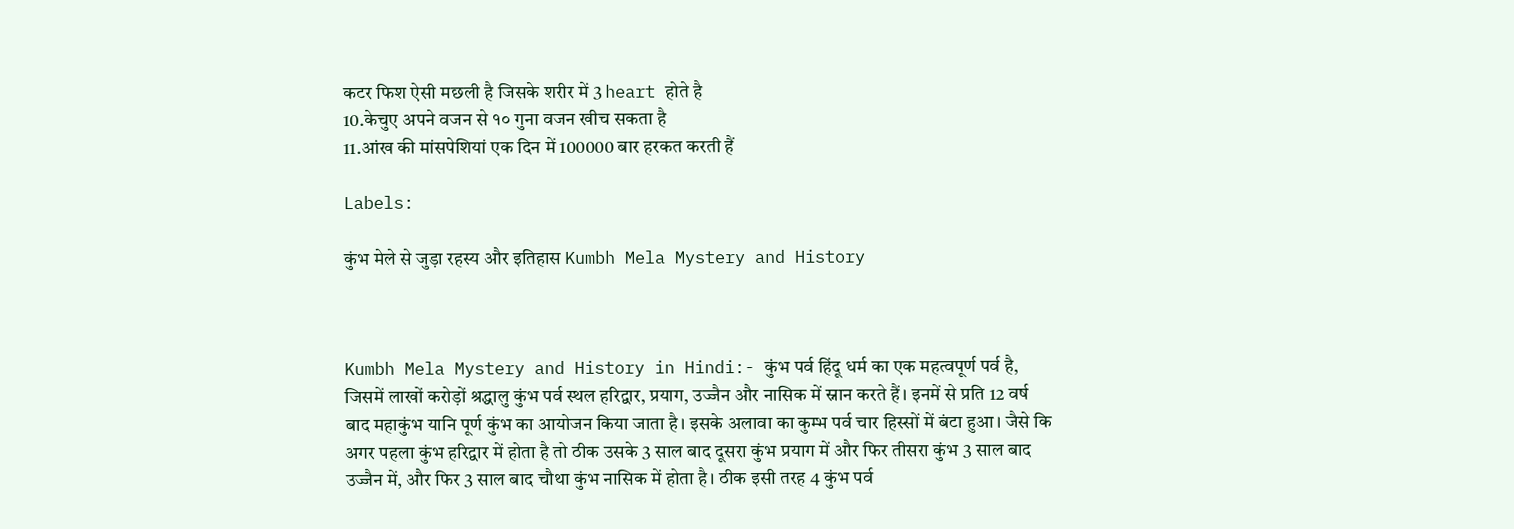कटर फिश ऐसी मछली है जिसके शरीर में 3 heart होते है
10.केचुए अपने वजन से १० गुना वजन खीच सकता है
11.आंख की मांसपेशियां एक दिन में 100000 बार हरकत करती हैं

Labels:

कुंभ मेले से जुड़ा रहस्य और इतिहास Kumbh Mela Mystery and History



Kumbh Mela Mystery and History in Hindi:- कुंभ पर्व हिंदू धर्म का एक महत्वपूर्ण पर्व है, जिसमें लाखों करोड़ों श्रद्धालु कुंभ पर्व स्थल हरिद्वार, प्रयाग, उज्जैन और नासिक में स्नान करते हैं। इनमें से प्रति 12 वर्ष बाद महाकुंभ यानि पूर्ण कुंभ का आयोजन किया जाता है। इसके अलावा का कुम्भ पर्व चार हिस्सों में बंटा हुआ। जैसे कि अगर पहला कुंभ हरिद्वार में होता है तो ठीक उसके 3 साल बाद दूसरा कुंभ प्रयाग में और फिर तीसरा कुंभ 3 साल बाद उज्जैन में, और फिर 3 साल बाद चौथा कुंभ नासिक में होता है। ठीक इसी तरह 4 कुंभ पर्व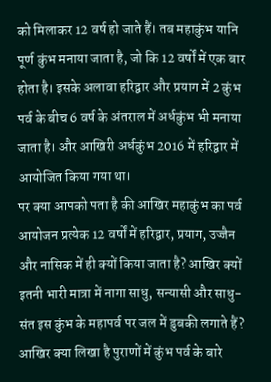को मिलाकर 12 वर्ष हो जाते हैं। तब महाकुंभ यानि पूर्ण कुंभ मनाया जाता है, जो कि 12 वर्षों में एक बार होता है। इसके अलावा हरिद्वार और प्रयाग में 2 कुंभ पर्व के बीच 6 वर्ष के अंतराल में अर्धकुंभ भी मनाया जाता है। और आखिरी अर्धकुंभ 2016 में हरिद्वार में आयोजित किया गया था।
पर क्या आपको पता है की आखिर महाकुंभ का पर्व आयोजन प्रत्येक 12 वर्षों में हरिद्वार, प्रयाग, उज्जैन और नासिक में ही क्यों किया जाता है? आखिर क्यों इतनी भारी मात्रा में नागा साधु, सन्यासी और साधु-संत इस कुंभ के महापर्व पर जल में डुबकी लगाते हैं? आखिर क्या लिखा है पुराणों में कुंभ पर्व के बारे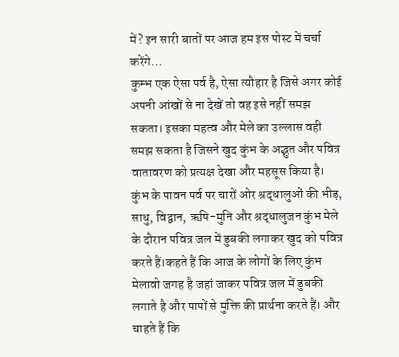में? इन सारी बातों पर आज हम इस पोस्ट में चर्चा करेंगे…
कुम्भ एक ऐसा पर्व है, ऐसा त्यौहार है जिसे अगर कोई अपनी आंखों से ना देखें तो वह इसे नहीं समझ सकता। इसका महत्व और मेले का उल्लास वही समझ सकता है जिसने खुद कुंभ के अद्भुत और पवित्र वातावरण को प्रत्यक्ष देखा और महसूस किया है। कुंभ के पावन पर्व पर चारों ओर श्रद्धालुओं की भीड़, साधु, विद्वान, ऋषि-मुनि और श्रद्धालुजन कुंभ मेले के दौरान पवित्र जल में डुबकी लगाकर खुद को पवित्र करते हैं।कहते हैं कि आज के लोगों के लिए कुंभ मेलावो जगह है जहां जाकर पवित्र जल में डुबकी लगाते है और पापों से मुक्ति की प्रार्थना करते हैं। और चाहते हैं कि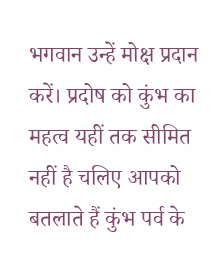भगवान उन्हें मोक्ष प्रदान करें। प्रदोष को कुंभ का महत्व यहीं तक सीमित नहीं है चलिए आपको बतलाते हैं कुंभ पर्व के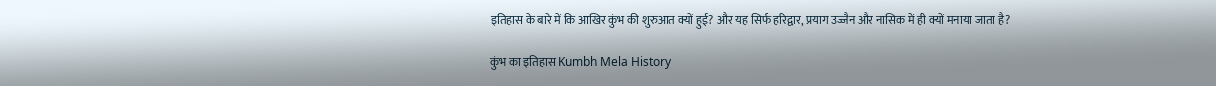इतिहास के बारे में कि आखिर कुंभ की शुरुआत क्यों हुई? और यह सिर्फ हरिद्वार, प्रयाग उज्जैन और नासिक में ही क्यों मनाया जाता है?

कुंभ का इतिहास Kumbh Mela History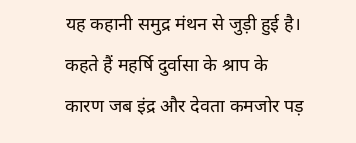यह कहानी समुद्र मंथन से जुड़ी हुई है। कहते हैं महर्षि दुर्वासा के श्राप के कारण जब इंद्र और देवता कमजोर पड़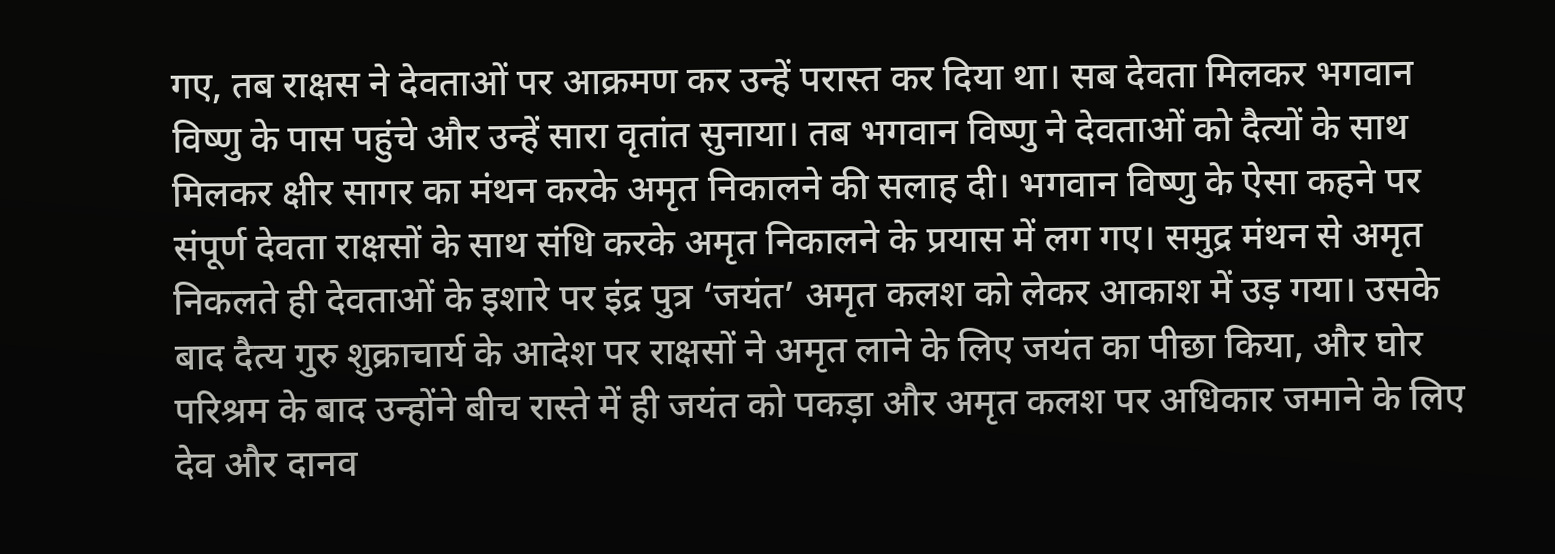गए, तब राक्षस ने देवताओं पर आक्रमण कर उन्हें परास्त कर दिया था। सब देवता मिलकर भगवान विष्णु के पास पहुंचे और उन्हें सारा वृतांत सुनाया। तब भगवान विष्णु ने देवताओं को दैत्यों के साथ मिलकर क्षीर सागर का मंथन करके अमृत निकालने की सलाह दी। भगवान विष्णु के ऐसा कहने पर संपूर्ण देवता राक्षसों के साथ संधि करके अमृत निकालने के प्रयास में लग गए। समुद्र मंथन से अमृत निकलते ही देवताओं के इशारे पर इंद्र पुत्र ‘जयंत’ अमृत कलश को लेकर आकाश में उड़ गया। उसके बाद दैत्य गुरु शुक्राचार्य के आदेश पर राक्षसों ने अमृत लाने के लिए जयंत का पीछा किया, और घोर परिश्रम के बाद उन्होंने बीच रास्ते में ही जयंत को पकड़ा और अमृत कलश पर अधिकार जमाने के लिए देव और दानव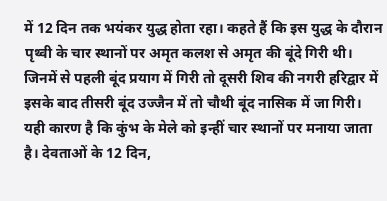में 12 दिन तक भयंकर युद्ध होता रहा। कहते हैं कि इस युद्ध के दौरान पृथ्वी के चार स्थानों पर अमृत कलश से अमृत की बूंदे गिरी थी। जिनमें से पहली बूंद प्रयाग में गिरी तो दूसरी शिव की नगरी हरिद्वार में इसके बाद तीसरी बूंद उज्जैन में तो चौथी बूंद नासिक में जा गिरी। यही कारण है कि कुंभ के मेले को इन्हीं चार स्थानों पर मनाया जाता है। देवताओं के 12 दिन,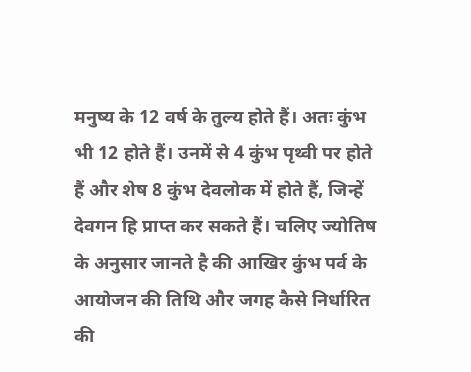मनुष्य के 12 वर्ष के तुल्य होते हैं। अतः कुंभ भी 12 होते हैं। उनमें से 4 कुंभ पृथ्वी पर होते हैं और शेष 8 कुंभ देवलोक में होते हैं, जिन्हें देवगन हि प्राप्त कर सकते हैं। चलिए ज्योतिष के अनुसार जानते है की आखिर कुंभ पर्व के आयोजन की तिथि और जगह कैसे निर्धारित की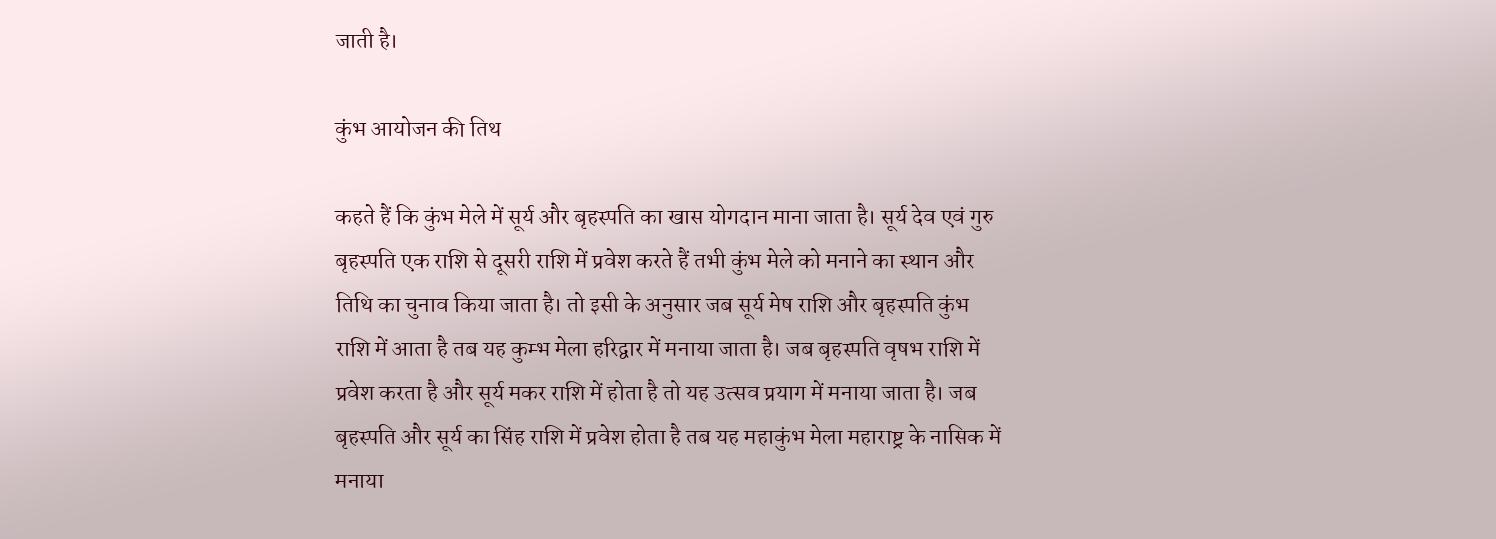जाती है।

कुंभ आयोजन की तिथ

कहते हैं कि कुंभ मेले में सूर्य और बृहस्पति का खास योगदान माना जाता है। सूर्य देव एवं गुरु बृहस्पति एक राशि से दूसरी राशि में प्रवेश करते हैं तभी कुंभ मेले को मनाने का स्थान और तिथि का चुनाव किया जाता है। तो इसी के अनुसार जब सूर्य मेष राशि और बृहस्पति कुंभ राशि में आता है तब यह कुम्भ मेला हरिद्वार में मनाया जाता है। जब बृहस्पति वृषभ राशि में प्रवेश करता है और सूर्य मकर राशि में होता है तो यह उत्सव प्रयाग में मनाया जाता है। जब बृहस्पति और सूर्य का सिंह राशि में प्रवेश होता है तब यह महाकुंभ मेला महाराष्ट्र के नासिक में मनाया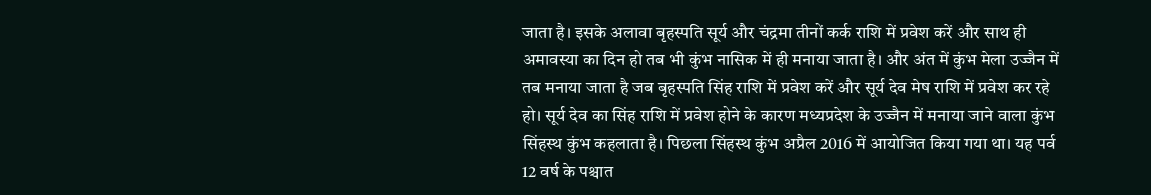जाता है। इसके अलावा बृहस्पति सूर्य और चंद्रमा तीनों कर्क राशि में प्रवेश करें और साथ ही अमावस्या का दिन हो तब भी कुंभ नासिक में ही मनाया जाता है। और अंत में कुंभ मेला उज्जैन में तब मनाया जाता है जब बृहस्पति सिंह राशि में प्रवेश करें और सूर्य देव मेष राशि में प्रवेश कर रहे हो। सूर्य देव का सिंह राशि में प्रवेश होने के कारण मध्यप्रदेश के उज्जैन में मनाया जाने वाला कुंभ सिंहस्थ कुंभ कहलाता है। पिछला सिंहस्थ कुंभ अप्रैल 2016 में आयोजित किया गया था। यह पर्व 12 वर्ष के पश्चात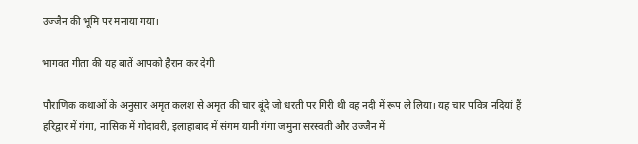उज्जैन की भूमि पर मनाया गया।

भागवत गीता की यह बातें आपको हैरान कर देगी

पौराणिक कथाओं के अनुसार अमृत कलश से अमृत की चार बूंदे जो धरती पर गिरी थी वह नदी में रूप ले लिया। यह चार पवित्र नदियां हैं हरिद्वार में गंगा, नासिक में गोदावरी, इलाहाबाद में संगम यानी गंगा जमुना सरस्वती और उज्जैन में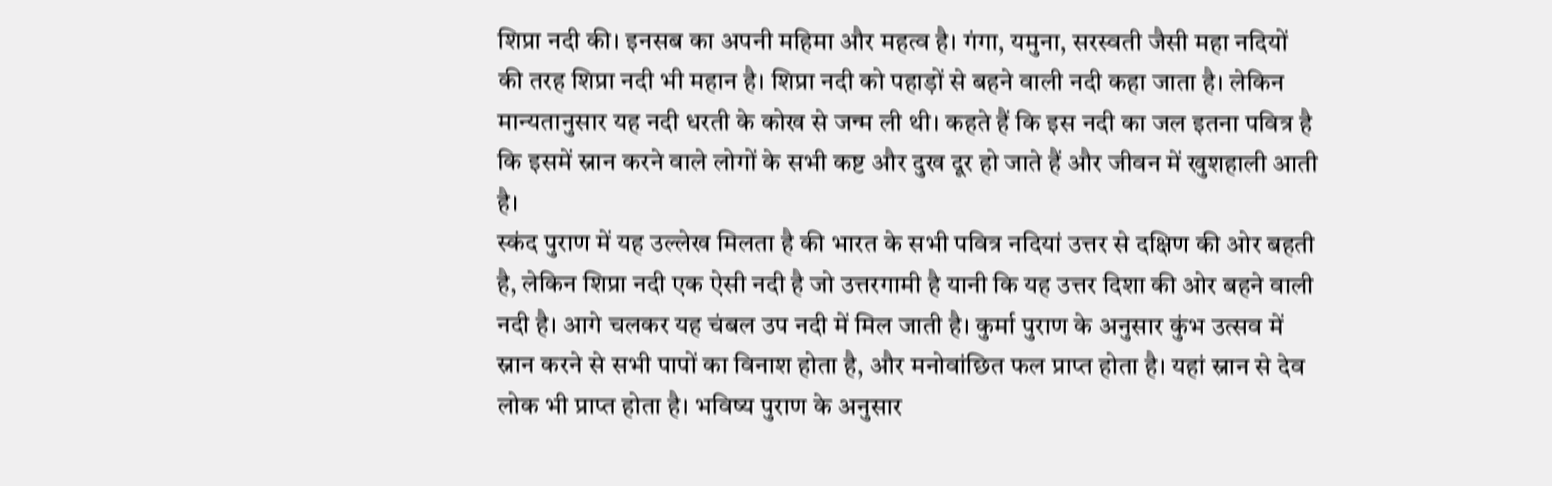शिप्रा नदी की। इनसब का अपनी महिमा और महत्व है। गंगा, यमुना, सरस्वती जैसी महा नदियों की तरह शिप्रा नदी भी महान है। शिप्रा नदी को पहाड़ों से बहने वाली नदी कहा जाता है। लेकिन मान्यतानुसार यह नदी धरती के कोख से जन्म ली थी। कहते हैं कि इस नदी का जल इतना पवित्र है कि इसमें स्नान करने वाले लोगों के सभी कष्ट और दुख दूर हो जाते हैं और जीवन में खुशहाली आती है।
स्कंद पुराण में यह उल्लेख मिलता है की भारत के सभी पवित्र नदियां उत्तर से दक्षिण की ओर बहती है, लेकिन शिप्रा नदी एक ऐसी नदी है जो उत्तरगामी है यानी कि यह उत्तर दिशा की ओर बहने वाली नदी है। आगे चलकर यह चंबल उप नदी में मिल जाती है। कुर्मा पुराण के अनुसार कुंभ उत्सव में स्नान करने से सभी पापों का विनाश होता है, और मनोवांछित फल प्राप्त होता है। यहां स्नान से देव लोक भी प्राप्त होता है। भविष्य पुराण के अनुसार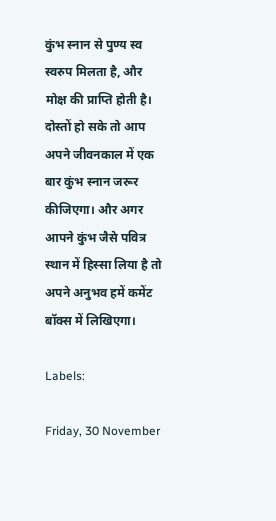कुंभ स्नान से पुण्य स्व स्वरुप मिलता है, और मोक्ष की प्राप्ति होती है। दोस्तों हो सके तो आप अपने जीवनकाल में एक बार कुंभ स्नान जरूर कीजिएगा। और अगर आपने कुंभ जैसे पवित्र स्थान में हिस्सा लिया है तो अपने अनुभव हमें कमेंट बॉक्स में लिखिएगा।

Labels:

Friday, 30 November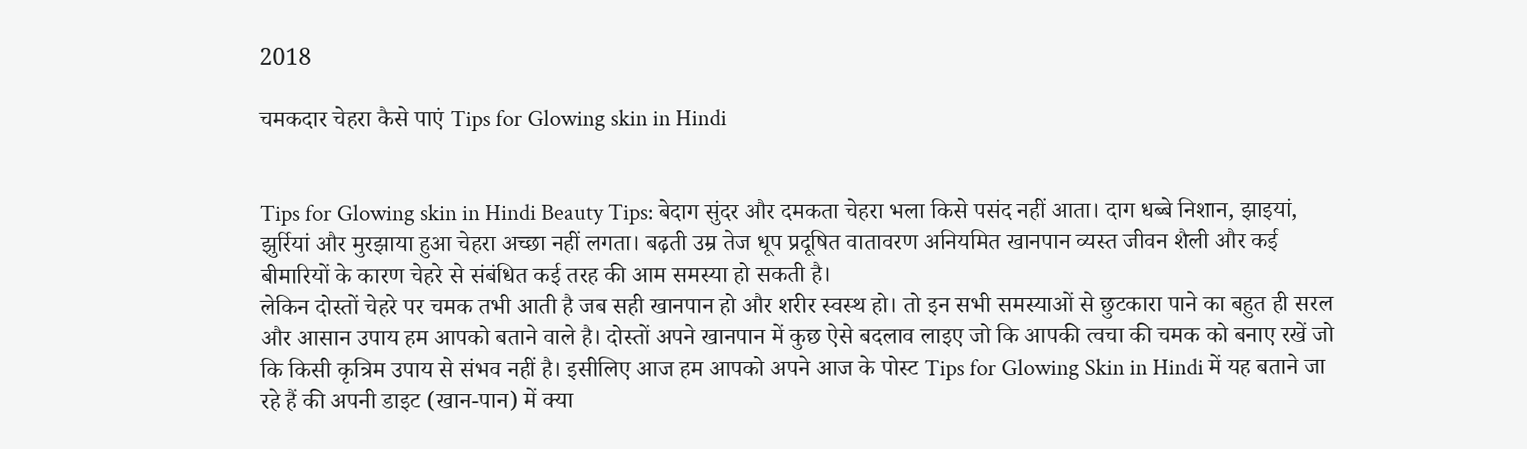2018

चमकदार चेहरा कैसे पाएं Tips for Glowing skin in Hindi


Tips for Glowing skin in Hindi Beauty Tips: बेदाग सुंदर और दमकता चेहरा भला किसे पसंद नहीं आता। दाग धब्बे निशान, झाइयां, झुर्रियां और मुरझाया हुआ चेहरा अच्छा नहीं लगता। बढ़ती उम्र तेज धूप प्रदूषित वातावरण अनियमित खानपान व्यस्त जीवन शैली और कई बीमारियों के कारण चेहरे से संबंधित कई तरह की आम समस्या हो सकती है।
लेकिन दोस्तों चेहरे पर चमक तभी आती है जब सही खानपान हो और शरीर स्वस्थ हो। तो इन सभी समस्याओं से छुटकारा पाने का बहुत ही सरल और आसान उपाय हम आपको बताने वाले है। दोस्तों अपने खानपान में कुछ ऐसे बदलाव लाइए जो कि आपकी त्वचा की चमक को बनाए रखें जो कि किसी कृत्रिम उपाय से संभव नहीं है। इसीलिए आज हम आपको अपने आज के पोस्ट Tips for Glowing Skin in Hindi में यह बताने जा रहे हैं की अपनी डाइट (खान-पान) में क्या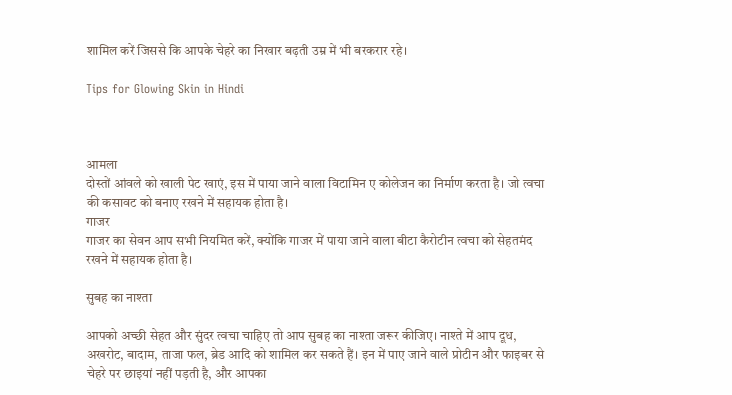शामिल करें जिससे कि आपके चेहरे का निखार बढ़ती उम्र में भी बरकरार रहे।

Tips for Glowing Skin in Hindi



आमला
दोस्तों आंवले को खाली पेट खाएं, इस में पाया जाने वाला विटामिन ए कोलेजन का निर्माण करता है। जो त्वचा की कसावट को बनाए रखने में सहायक होता है।
गाजर
गाजर का सेवन आप सभी नियमित करें, क्योंकि गाजर में पाया जाने वाला बीटा कैरोटीन त्वचा को सेहतमंद रखने में सहायक होता है।

सुबह का नाश्ता

आपको अच्छी सेहत और सुंदर त्वचा चाहिए तो आप सुबह का नाश्ता जरूर कीजिए। नाश्ते में आप दूध, अखरोट, बादाम, ताजा फल, ब्रेड आदि को शामिल कर सकते हैं। इन में पाए जाने वाले प्रोटीन और फाइबर से चेहरे पर छाइयां नहीं पड़ती है, और आपका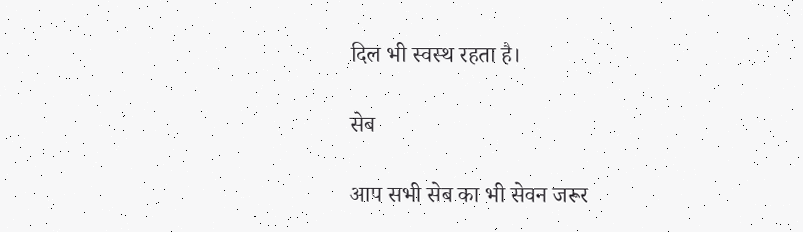दिल भी स्वस्थ रहता है।

सेब

आप सभी सेब का भी सेवन जरूर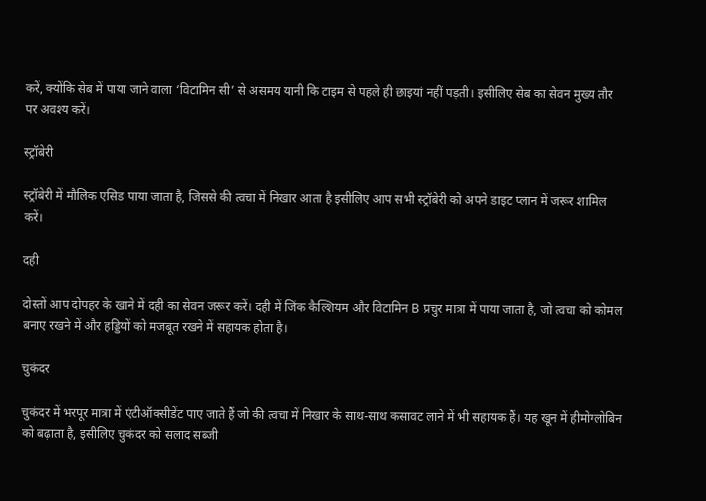करें, क्योंकि सेब में पाया जाने वाला ‘विटामिन सी’ से असमय यानी कि टाइम से पहले ही छाइयां नहीं पड़ती। इसीलिए सेब का सेवन मुख्य तौर पर अवश्य करें।

स्ट्रॉबेरी

स्ट्रॉबेरी में मौलिक एसिड पाया जाता है, जिससे की त्वचा में निखार आता है इसीलिए आप सभी स्ट्रॉबेरी को अपने डाइट प्लान में जरूर शामिल करें।

दही

दोस्तों आप दोपहर के खाने में दही का सेवन जरूर करें। दही में जिंक कैल्शियम और विटामिन B प्रचुर मात्रा में पाया जाता है, जो त्वचा को कोमल बनाए रखने में और हड्डियों को मजबूत रखने में सहायक होता है।

चुकंदर

चुकंदर में भरपूर मात्रा में एंटीऑक्सीडेंट पाए जाते हैं जो की त्वचा में निखार के साथ-साथ कसावट लाने में भी सहायक हैं। यह खून में हीमोग्लोबिन को बढ़ाता है, इसीलिए चुकंदर को सलाद सब्जी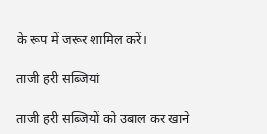के रूप में जरूर शामिल करें।

ताजी हरी सब्जियां

ताजी हरी सब्जियों को उबाल कर खाने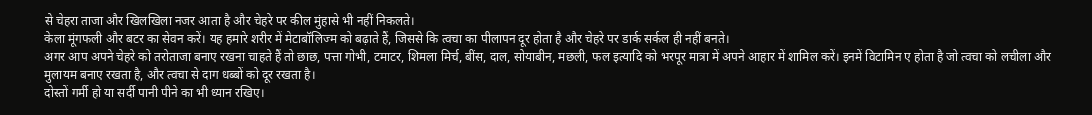से चेहरा ताजा और खिलखिला नजर आता है और चेहरे पर कील मुंहासे भी नहीं निकलते।
केला मूंगफली और बटर का सेवन करें। यह हमारे शरीर में मेटाबॉलिज्म को बढ़ाते हैं, जिससे कि त्वचा का पीलापन दूर होता है और चेहरे पर डार्क सर्कल ही नहीं बनते।
अगर आप अपने चेहरे को तरोताजा बनाए रखना चाहते हैं तो छाछ, पत्ता गोभी, टमाटर, शिमला मिर्च, बींस, दाल, सोयाबीन, मछली, फल इत्यादि को भरपूर मात्रा में अपने आहार में शामिल करें। इनमें विटामिन ए होता है जो त्वचा को लचीला और मुलायम बनाए रखता है, और त्वचा से दाग धब्बों को दूर रखता है।
दोस्तों गर्मी हो या सर्दी पानी पीने का भी ध्यान रखिए।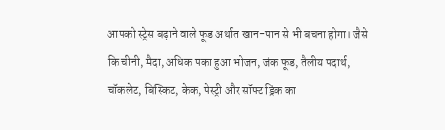आपको स्ट्रेस बढ़ाने वाले फूड अर्थात खान-पान से भी बचना होगा। जैसे कि चीनी, मैदा, अधिक पका हुआ भोजन, जंक फूड, तैलीय पदार्थ, चॉकलेट, बिस्किट, केक, पेस्ट्री और सॉफ्ट ड्रिंक का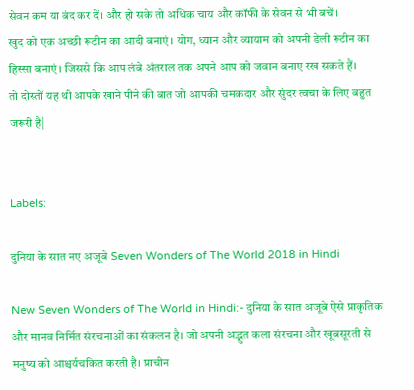सेवन कम या बंद कर दें। और हो सके तो अधिक चाय और कॉफी के सेवन से भी बचें।
खुद को एक अच्छी रूटीन का आदी बनाएं। योग, ध्यान और व्यायाम को अपनी डेली रूटीन का हिस्सा बनाएं। जिससे कि आप लंबे अंतराल तक अपने आप को जवान बनाए रख सकते हैं।
तो दोस्तों यह थी आपके खाने पीने की बात जो आपकी चमकदार और सुंदर त्वचा के लिए बहुत जरूरी है|


Labels:

दुनिया के सात नए अजूबे Seven Wonders of The World 2018 in Hindi

New Seven Wonders of The World in Hindi:- दुनिया के सात अजूबे ऐसे प्राकृतिक और मानव निर्मित संरचनाओं का संकलन है। जो अपनी अद्भुत कला संरचना और खूबसूरती से मनुष्य को आश्चर्यचकित करती है। प्राचीन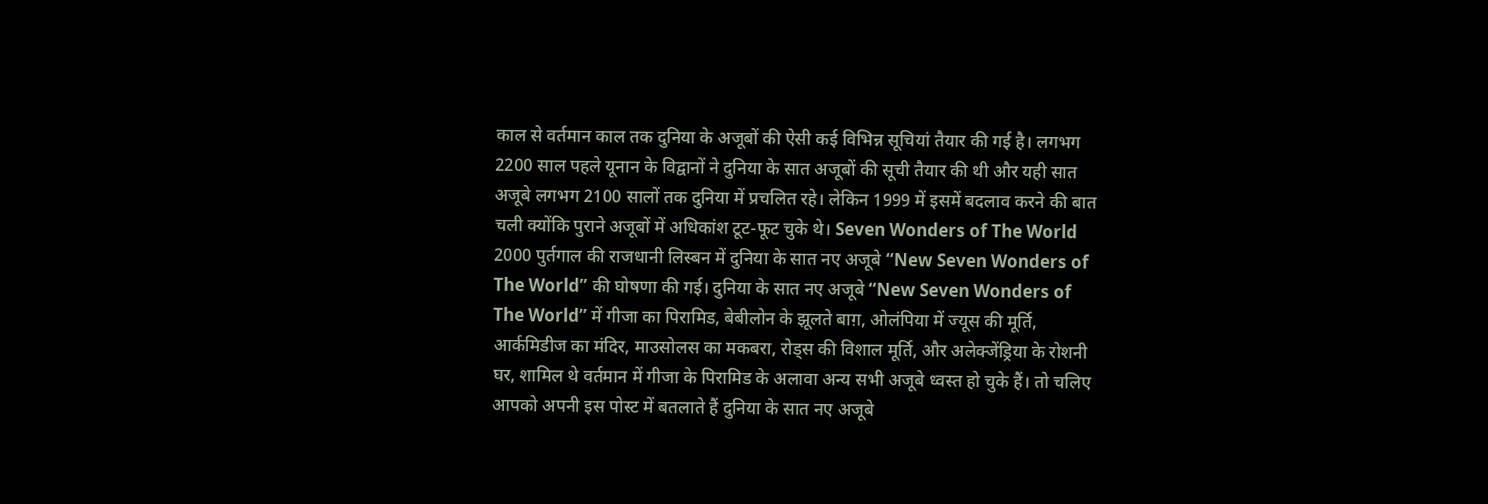काल से वर्तमान काल तक दुनिया के अजूबों की ऐसी कई विभिन्न सूचियां तैयार की गई है। लगभग 2200 साल पहले यूनान के विद्वानों ने दुनिया के सात अजूबों की सूची तैयार की थी और यही सात अजूबे लगभग 2100 सालों तक दुनिया में प्रचलित रहे। लेकिन 1999 में इसमें बदलाव करने की बात चली क्योंकि पुराने अजूबों में अधिकांश टूट-फूट चुके थे। Seven Wonders of The World
2000 पुर्तगाल की राजधानी लिस्बन में दुनिया के सात नए अजूबे “New Seven Wonders of The World” की घोषणा की गई। दुनिया के सात नए अजूबे “New Seven Wonders of The World” में गीजा का पिरामिड, बेबीलोन के झूलते बाग़, ओलंपिया में ज्यूस की मूर्ति, आर्कमिडीज का मंदिर, माउसोलस का मकबरा, रोड्स की विशाल मूर्ति, और अलेक्जेंड्रिया के रोशनी घर, शामिल थे वर्तमान में गीजा के पिरामिड के अलावा अन्य सभी अजूबे ध्वस्त हो चुके हैं। तो चलिए आपको अपनी इस पोस्ट में बतलाते हैं दुनिया के सात नए अजूबे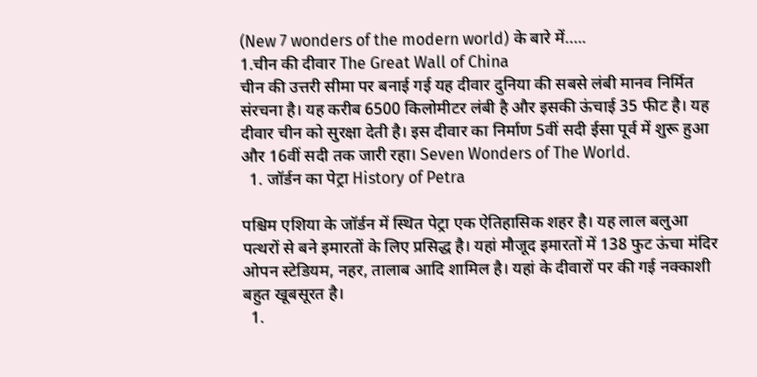(New 7 wonders of the modern world) के बारे में…..
1.चीन की दीवार The Great Wall of China
चीन की उत्तरी सीमा पर बनाई गई यह दीवार दुनिया की सबसे लंबी मानव निर्मित संरचना है। यह करीब 6500 किलोमीटर लंबी है और इसकी ऊंचाई 35 फीट है। यह दीवार चीन को सुरक्षा देती है। इस दीवार का निर्माण 5वीं सदी ईसा पूर्व में शुरू हुआ और 16वीं सदी तक जारी रहा। Seven Wonders of The World.
  1. जॉर्डन का पेट्रा History of Petra

पश्चिम एशिया के जॉर्डन में स्थित पेट्रा एक ऐतिहासिक शहर है। यह लाल बलुआ पत्थरों से बने इमारतों के लिए प्रसिद्ध है। यहां मौजूद इमारतों में 138 फुट ऊंचा मंदिर ओपन स्टेडियम, नहर, तालाब आदि शामिल है। यहां के दीवारों पर की गई नक्काशी बहुत खूबसूरत है।
  1.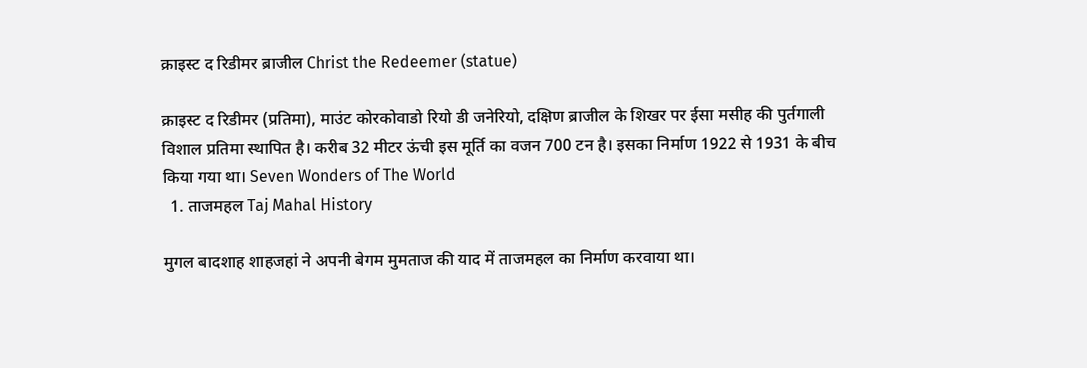क्राइस्ट द रिडीमर ब्राजील Christ the Redeemer (statue)

क्राइस्ट द रिडीमर (प्रतिमा), माउंट कोरकोवाडो रियो डी जनेरियो, दक्षिण ब्राजील के शिखर पर ईसा मसीह की पुर्तगाली विशाल प्रतिमा स्थापित है। करीब 32 मीटर ऊंची इस मूर्ति का वजन 700 टन है। इसका निर्माण 1922 से 1931 के बीच किया गया था। Seven Wonders of The World
  1. ताजमहल Taj Mahal History

मुगल बादशाह शाहजहां ने अपनी बेगम मुमताज की याद में ताजमहल का निर्माण करवाया था।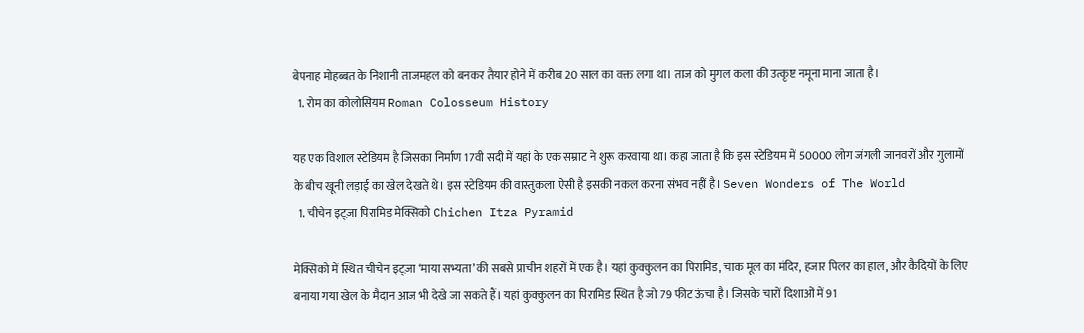बेपनाह मोहब्बत के निशानी ताजमहल को बनकर तैयार होने में करीब 20 साल का वक्त लगा था। ताज को मुगल कला की उत्कृष्ट नमूना माना जाता है।
  1. रोम का कोलोसियम Roman Colosseum History

यह एक विशाल स्टेडियम है जिसका निर्माण 17वी सदी में यहां के एक सम्राट ने शुरू करवाया था। कहा जाता है कि इस स्टेडियम में 50000 लोग जंगली जानवरों और गुलामों के बीच खूनी लड़ाई का खेल देखते थे। इस स्टेडियम की वास्तुकला ऐसी है इसकी नकल करना संभव नहीं है। Seven Wonders of The World
  1. चीचेन इट्ज़ा पिरामिड मेक्सिको Chichen Itza Pyramid

मेक्सिको में स्थित चीचेन इट्ज़ा ‘माया सभ्यता’ की सबसे प्राचीन शहरों में एक है। यहां कुक्कुलन का पिरामिड, चाक मूल का मंदिर, हजार पिलर का हाल, और कैदियों के लिए बनाया गया खेल के मैदान आज भी देखे जा सकते हैं। यहां कुक्कुलन का पिरामिड स्थित है जो 79 फीट ऊंचा है। जिसके चारों दिशाओं में 91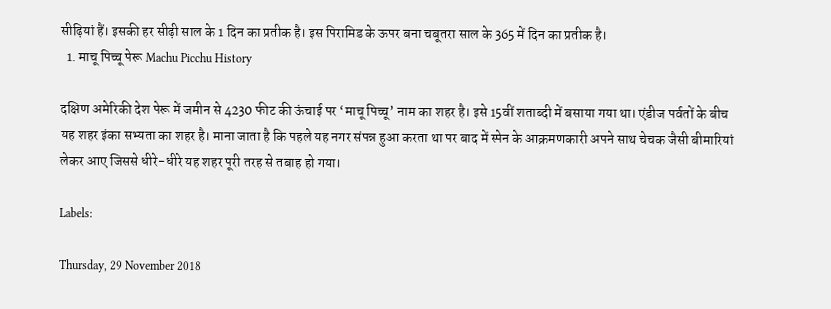सीढ़ियां हैं। इसकी हर सीढ़ी साल के 1 दिन का प्रतीक है। इस पिरामिड के ऊपर बना चबूतरा साल के 365 में दिन का प्रतीक है।
  1. माचू पिच्चू पेरू Machu Picchu History

दक्षिण अमेरिकी देश पेरू में जमीन से 4230 फीट की ऊंचाई पर ‘माचू पिच्चू’ नाम का शहर है। इसे 15वीं शताब्दी में बसाया गया था। एंडीज पर्वतों के बीच यह शहर इंका सभ्यता का शहर है। माना जाता है कि पहले यह नगर संपन्न हुआ करता था पर बाद में स्पेन के आक्रमणकारी अपने साथ चेचक जैसी बीमारियां लेकर आए जिससे धीरे-धीरे यह शहर पूरी तरह से तबाह हो गया।

Labels:

Thursday, 29 November 2018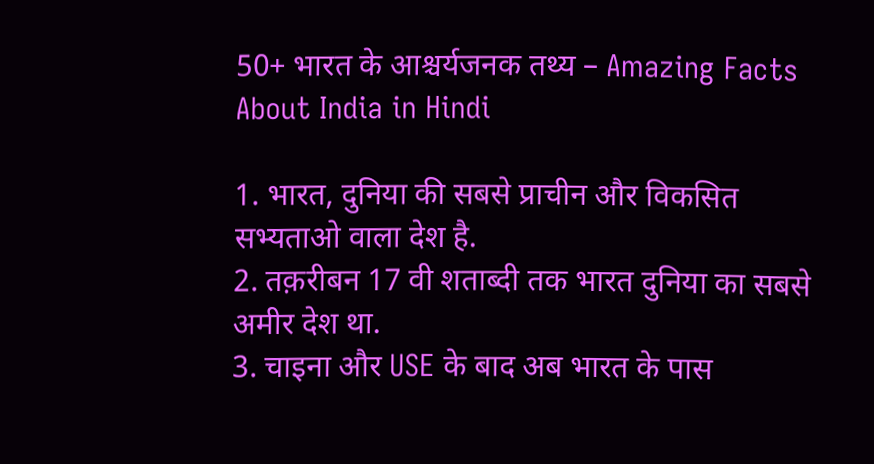50+ भारत के आश्चर्यजनक तथ्य – Amazing Facts About India in Hindi

1. भारत, दुनिया की सबसे प्राचीन और विकसित सभ्यताओ वाला देश है.
2. तक़रीबन 17 वी शताब्दी तक भारत दुनिया का सबसे अमीर देश था.
3. चाइना और USE के बाद अब भारत के पास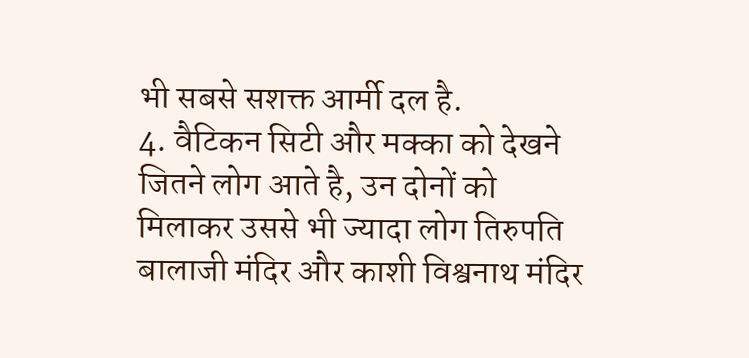भी सबसे सशक्त आर्मी दल है.
4. वैटिकन सिटी और मक्का को देखने जितने लोग आते है, उन दोनों को मिलाकर उससे भी ज्यादा लोग तिरुपति बालाजी मंदिर और काशी विश्वनाथ मंदिर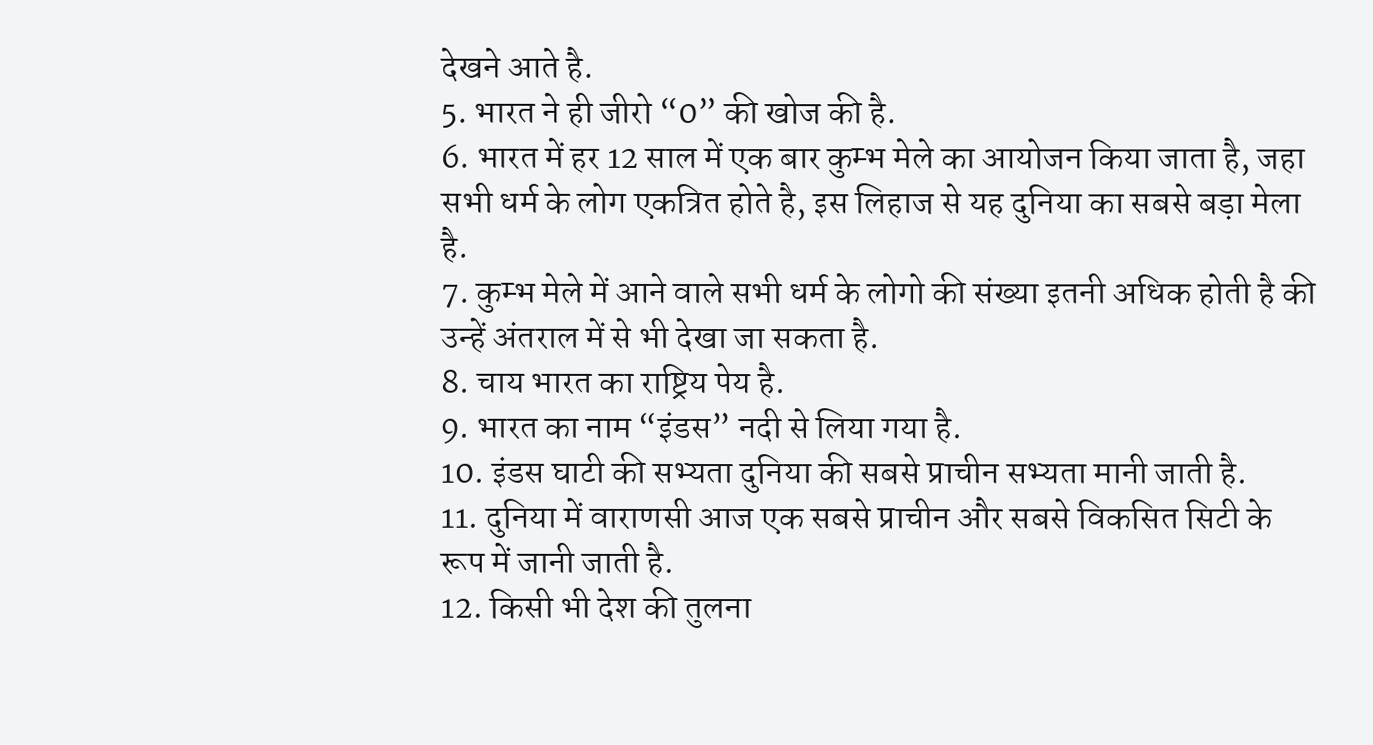देखने आते है.
5. भारत ने ही जीरो “0” की खोज की है.
6. भारत में हर 12 साल में एक बार कुम्भ मेले का आयोजन किया जाता है, जहा सभी धर्म के लोग एकत्रित होते है, इस लिहाज से यह दुनिया का सबसे बड़ा मेला है.
7. कुम्भ मेले में आने वाले सभी धर्म के लोगो की संख्या इतनी अधिक होती है की उन्हें अंतराल में से भी देखा जा सकता है.
8. चाय भारत का राष्ट्रिय पेय है.
9. भारत का नाम “इंडस” नदी से लिया गया है.
10. इंडस घाटी की सभ्यता दुनिया की सबसे प्राचीन सभ्यता मानी जाती है.
11. दुनिया में वाराणसी आज एक सबसे प्राचीन और सबसे विकसित सिटी के रूप में जानी जाती है.
12. किसी भी देश की तुलना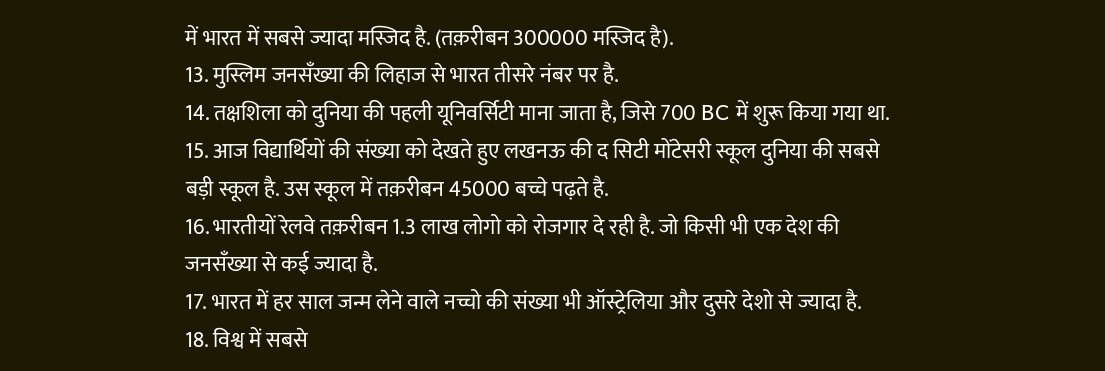में भारत में सबसे ज्यादा मस्जिद है. (तक़रीबन 300000 मस्जिद है).
13. मुस्लिम जनसँख्या की लिहाज से भारत तीसरे नंबर पर है.
14. तक्षशिला को दुनिया की पहली यूनिवर्सिटी माना जाता है, जिसे 700 BC में शुरू किया गया था.
15. आज विद्यार्थियों की संख्या को देखते हुए लखनऊ की द सिटी मोंटेसरी स्कूल दुनिया की सबसे बड़ी स्कूल है. उस स्कूल में तक़रीबन 45000 बच्चे पढ़ते है.
16. भारतीयों रेलवे तक़रीबन 1.3 लाख लोगो को रोजगार दे रही है. जो किसी भी एक देश की जनसँख्या से कई ज्यादा है.
17. भारत में हर साल जन्म लेने वाले नच्चो की संख्या भी ऑस्ट्रेलिया और दुसरे देशो से ज्यादा है.
18. विश्व में सबसे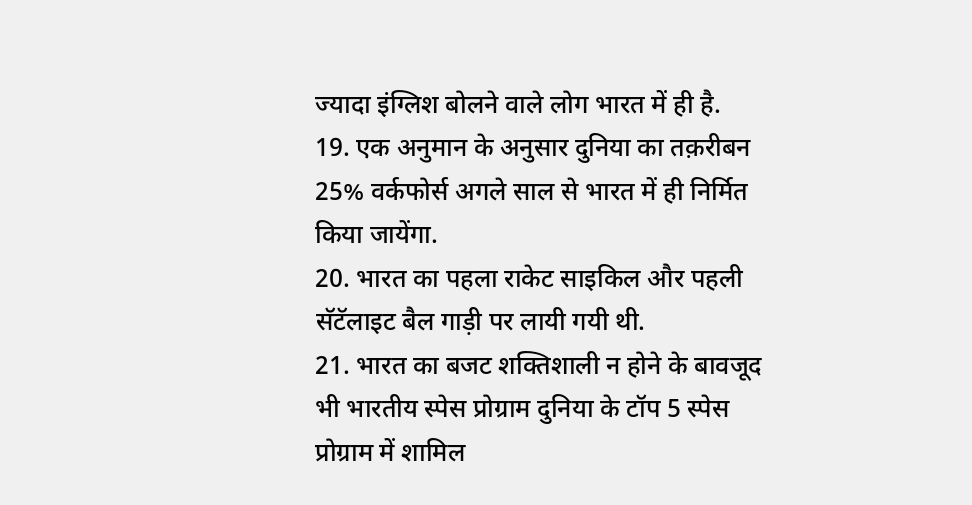ज्यादा इंग्लिश बोलने वाले लोग भारत में ही है.
19. एक अनुमान के अनुसार दुनिया का तक़रीबन 25% वर्कफोर्स अगले साल से भारत में ही निर्मित किया जायेंगा.
20. भारत का पहला राकेट साइकिल और पहली सॅटॅलाइट बैल गाड़ी पर लायी गयी थी.
21. भारत का बजट शक्तिशाली न होने के बावजूद भी भारतीय स्पेस प्रोग्राम दुनिया के टॉप 5 स्पेस प्रोग्राम में शामिल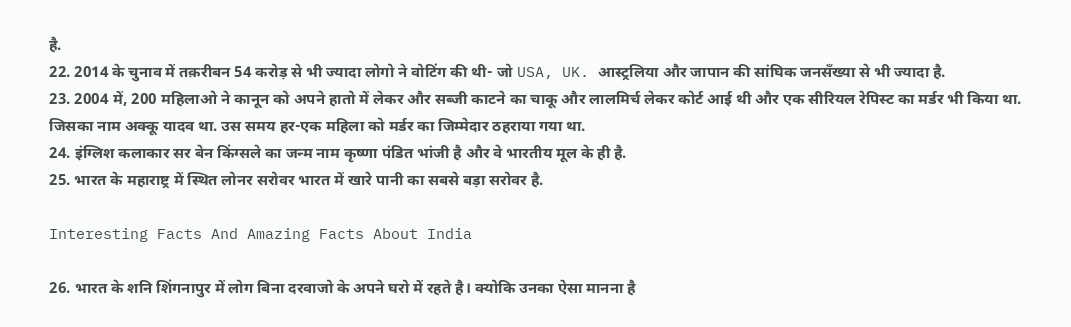है.
22. 2014 के चुनाव में तक़रीबन 54 करोड़ से भी ज्यादा लोगो ने वोटिंग की थी- जो USA, UK. आस्ट्रलिया और जापान की सांघिक जनसँख्या से भी ज्यादा है.
23. 2004 में, 200 महिलाओ ने कानून को अपने हातो में लेकर और सब्जी काटने का चाकू और लालमिर्च लेकर कोर्ट आई थी और एक सीरियल रेपिस्ट का मर्डर भी किया था. जिसका नाम अक्कू यादव था. उस समय हर-एक महिला को मर्डर का जिम्मेदार ठहराया गया था.
24. इंग्लिश कलाकार सर बेन किंग्सले का जन्म नाम कृष्णा पंडित भांजी है और वे भारतीय मूल के ही है.
25. भारत के महाराष्ट्र में स्थित लोनर सरोवर भारत में खारे पानी का सबसे बड़ा सरोवर है.

Interesting Facts And Amazing Facts About India

26. भारत के शनि शिंगनापुर में लोग बिना दरवाजो के अपने घरो में रहते है। क्योकि उनका ऐसा मानना है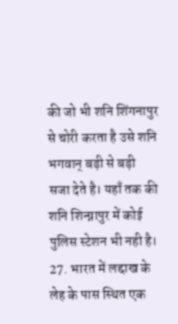की जो भी शनि शिंगनापुर से चोरी करता है उसे शनि भगवान् बड़ी से बड़ी सजा देते है। यहाँ तक की शनि शिन्ग्नापुर में कोई पुलिस स्टेशन भी नही है।
27. भारत में लद्दाख के लेह के पास स्थित एक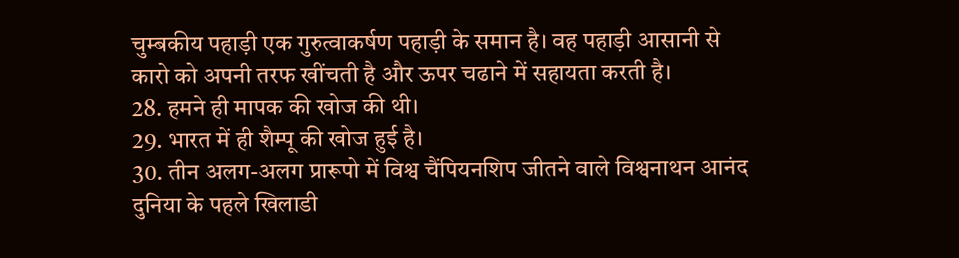चुम्बकीय पहाड़ी एक गुरुत्वाकर्षण पहाड़ी के समान है। वह पहाड़ी आसानी से कारो को अपनी तरफ खींचती है और ऊपर चढाने में सहायता करती है।
28. हमने ही मापक की खोज की थी।
29. भारत में ही शैम्पू की खोज हुई है।
30. तीन अलग-अलग प्रारूपो में विश्व चैंपियनशिप जीतने वाले विश्वनाथन आनंद दुनिया के पहले खिलाडी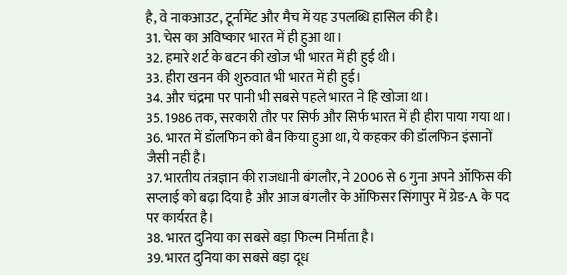है, वे नाकआउट, टूर्नामेंट और मैच में यह उपलब्धि हासिल की है।
31. चेस का अविष्कार भारत में ही हुआ था।
32. हमारे शर्ट के बटन की खोज भी भारत में ही हुई थी।
33. हीरा खनन की शुरुवात भी भारत में ही हुई।
34. और चंद्रमा पर पानी भी सबसे पहले भारत ने हि खोजा था।
35. 1986 तक, सरकारी तौर पर सिर्फ और सिर्फ भारत में ही हीरा पाया गया था।
36. भारत में डॉलफिन को बैन किया हुआ था, ये कहकर की डॉलफिन इंसानों जैसी नही है।
37. भारतीय तंत्रज्ञान की राजधानी बंगलौर, ने 2006 से 6 गुना अपने ऑफिस की सप्लाई को बढ़ा दिया है और आज बंगलौर के ऑफिसर सिंगापुर में ग्रेड-A के पद पर कार्यरत है।
38. भारत दुनिया का सबसे बड़ा फिल्म निर्माता है।
39. भारत दुनिया का सबसे बड़ा दूध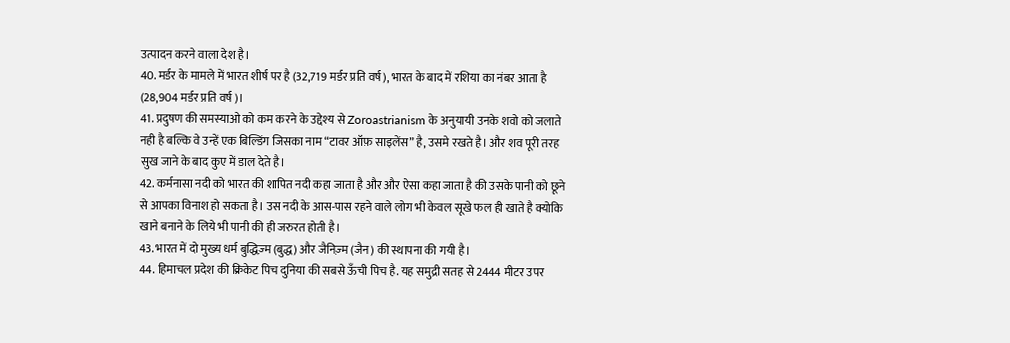उत्पादन करने वाला देश है।
40. मर्डर के मामले में भारत शीर्ष पर है (32,719 मर्डर प्रति वर्ष), भारत के बाद में रशिया का नंबर आता है (28,904 मर्डर प्रति वर्ष)।
41. प्रदुषण की समस्याओ को कम करने के उद्देश्य से Zoroastrianism के अनुयायी उनके शवो को जलाते नही है बल्कि वे उन्हें एक बिल्डिंग जिसका नाम “टावर ऑफ़ साइलेंस” है, उसमे रखते है। और शव पूरी तरह सुख जाने के बाद कुए में डाल देते है।
42. कर्मनासा नदी को भारत की शापित नदी कहा जाता है और और ऐसा कहा जाता है की उसके पानी को छूने से आपका विनाश हो सकता है। उस नदी के आस-पास रहने वाले लोग भी केवल सूखे फल ही खाते है क्योकि खाने बनाने के लिये भी पानी की ही जरुरत होती है।
43. भारत में दो मुख्य धर्म बुद्धिज़्म (बुद्ध) और जैनिज़्म (जैन) की स्थापना की गयी है।
44. हिमाचल प्रदेश की क्रिकेट पिच दुनिया की सबसे ऊँची पिच है. यह समुद्री सतह से 2444 मीटर उपर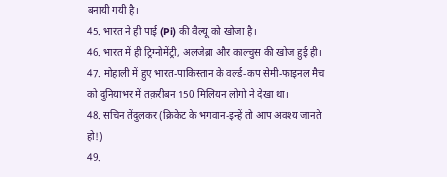बनायी गयी है।
45. भारत ने ही पाई (Pi) की वैल्यू को खोजा है।
46. भारत में ही ट्रिग्नोमेंट्री, अलजेब्रा और काल्चुस की खोज हुई ही।
47. मोहाली में हुए भारत-पाकिस्तान के वर्ल्ड-कप सेमी-फाइनल मैच को दुनियाभर में तक़रीबन 150 मिलियन लोगो ने देखा था।
48. सचिन तेंदुलकर (क्रिकेट के भगवान-इन्हें तो आप अवश्य जानते हो!)
49.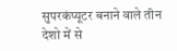सुपरकंप्यूटर बनाने वाले तीन देशो में से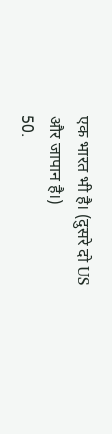एक भारत भी है। (दुसरे दो US और जापान है।)
50.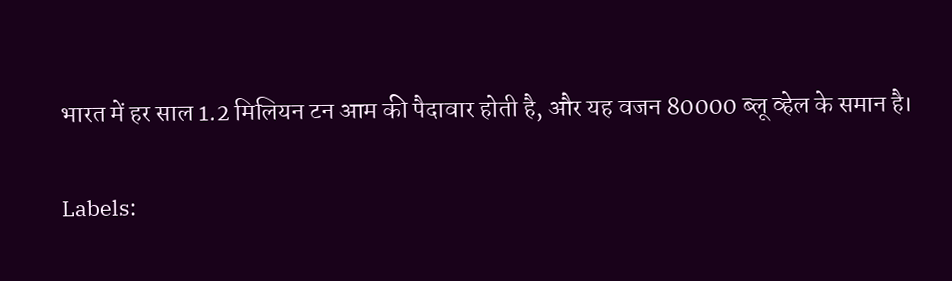भारत में हर साल 1.2 मिलियन टन आम की पैदावार होती है, और यह वजन 80000 ब्लू व्हेल के समान है।

Labels: